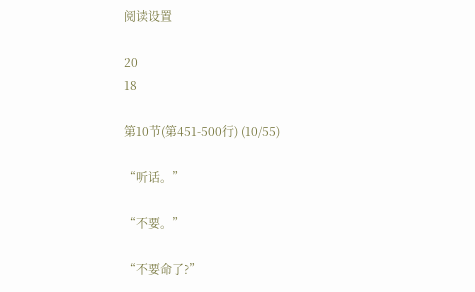阅读设置

20
18

第10节(第451-500行) (10/55)

“听话。”

“不要。”

“不要命了?”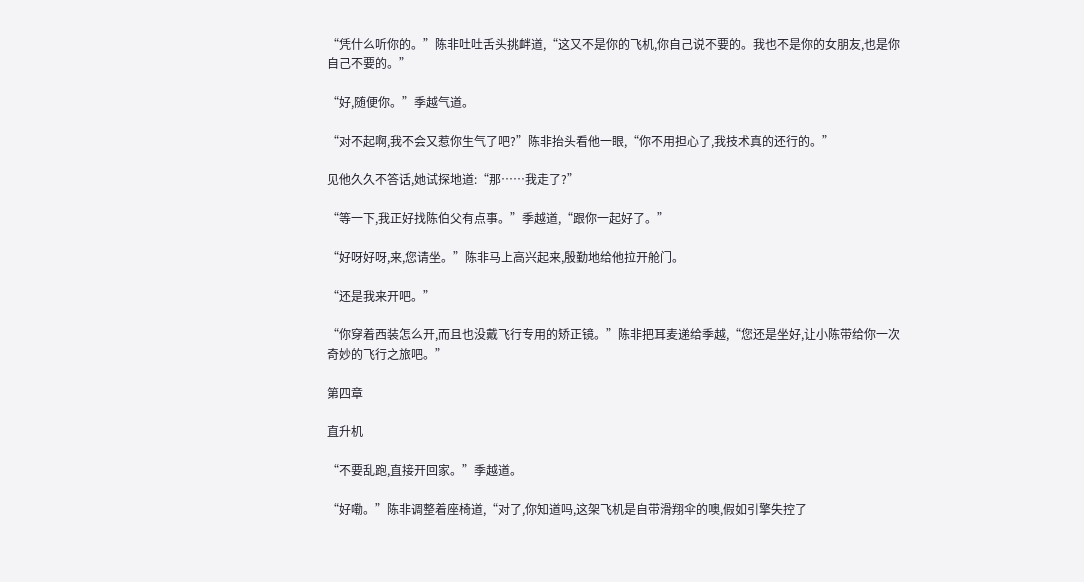“凭什么听你的。”陈非吐吐舌头挑衅道,“这又不是你的飞机,你自己说不要的。我也不是你的女朋友,也是你自己不要的。”

“好,随便你。”季越气道。

“对不起啊,我不会又惹你生气了吧?”陈非抬头看他一眼,“你不用担心了,我技术真的还行的。”

见他久久不答话,她试探地道:“那……我走了?”

“等一下,我正好找陈伯父有点事。”季越道,“跟你一起好了。”

“好呀好呀,来,您请坐。”陈非马上高兴起来,殷勤地给他拉开舱门。

“还是我来开吧。”

“你穿着西装怎么开,而且也没戴飞行专用的矫正镜。”陈非把耳麦递给季越,“您还是坐好,让小陈带给你一次奇妙的飞行之旅吧。”

第四章

直升机

“不要乱跑,直接开回家。”季越道。

“好嘞。”陈非调整着座椅道,“对了,你知道吗,这架飞机是自带滑翔伞的噢,假如引擎失控了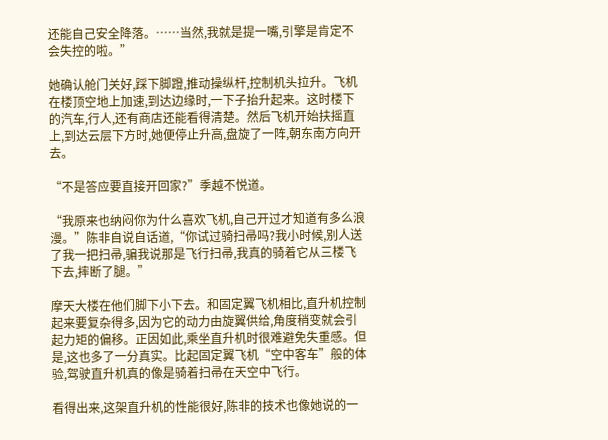还能自己安全降落。……当然,我就是提一嘴,引擎是肯定不会失控的啦。”

她确认舱门关好,踩下脚蹬,推动操纵杆,控制机头拉升。飞机在楼顶空地上加速,到达边缘时,一下子抬升起来。这时楼下的汽车,行人,还有商店还能看得清楚。然后飞机开始扶摇直上,到达云层下方时,她便停止升高,盘旋了一阵,朝东南方向开去。

“不是答应要直接开回家?”季越不悦道。

“我原来也纳闷你为什么喜欢飞机,自己开过才知道有多么浪漫。”陈非自说自话道,“你试过骑扫帚吗?我小时候,别人送了我一把扫帚,骗我说那是飞行扫帚,我真的骑着它从三楼飞下去,摔断了腿。”

摩天大楼在他们脚下小下去。和固定翼飞机相比,直升机控制起来要复杂得多,因为它的动力由旋翼供给,角度稍变就会引起力矩的偏移。正因如此,乘坐直升机时很难避免失重感。但是,这也多了一分真实。比起固定翼飞机“空中客车”般的体验,驾驶直升机真的像是骑着扫帚在天空中飞行。

看得出来,这架直升机的性能很好,陈非的技术也像她说的一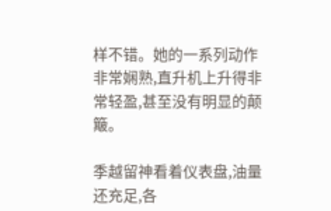样不错。她的一系列动作非常娴熟,直升机上升得非常轻盈,甚至没有明显的颠簸。

季越留神看着仪表盘,油量还充足,各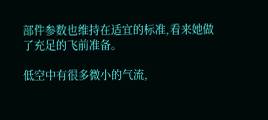部件参数也维持在适宜的标准,看来她做了充足的飞前准备。

低空中有很多微小的气流,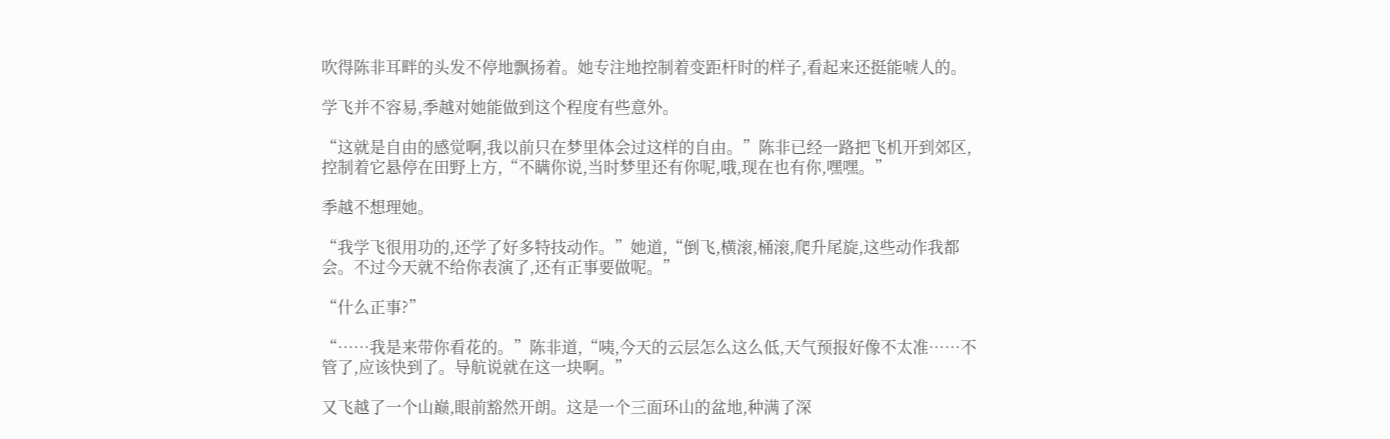吹得陈非耳畔的头发不停地飘扬着。她专注地控制着变距杆时的样子,看起来还挺能唬人的。

学飞并不容易,季越对她能做到这个程度有些意外。

“这就是自由的感觉啊,我以前只在梦里体会过这样的自由。”陈非已经一路把飞机开到郊区,控制着它悬停在田野上方,“不瞒你说,当时梦里还有你呢,哦,现在也有你,嘿嘿。”

季越不想理她。

“我学飞很用功的,还学了好多特技动作。”她道,“倒飞,横滚,桶滚,爬升尾旋,这些动作我都会。不过今天就不给你表演了,还有正事要做呢。”

“什么正事?”

“……我是来带你看花的。”陈非道,“咦,今天的云层怎么这么低,天气预报好像不太准……不管了,应该快到了。导航说就在这一块啊。”

又飞越了一个山巅,眼前豁然开朗。这是一个三面环山的盆地,种满了深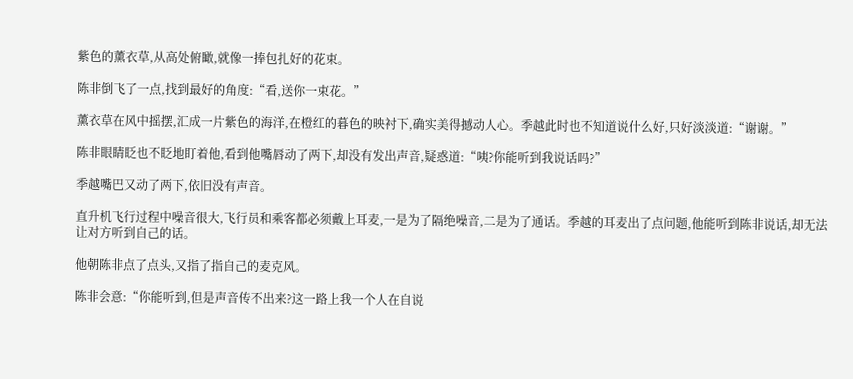紫色的薰衣草,从高处俯瞰,就像一捧包扎好的花束。

陈非倒飞了一点,找到最好的角度:“看,送你一束花。”

薰衣草在风中摇摆,汇成一片紫色的海洋,在橙红的暮色的映衬下,确实美得撼动人心。季越此时也不知道说什么好,只好淡淡道:“谢谢。”

陈非眼睛眨也不眨地盯着他,看到他嘴唇动了两下,却没有发出声音,疑惑道:“咦?你能听到我说话吗?”

季越嘴巴又动了两下,依旧没有声音。

直升机飞行过程中噪音很大,飞行员和乘客都必须戴上耳麦,一是为了隔绝噪音,二是为了通话。季越的耳麦出了点问题,他能听到陈非说话,却无法让对方听到自己的话。

他朝陈非点了点头,又指了指自己的麦克风。

陈非会意:“你能听到,但是声音传不出来?这一路上我一个人在自说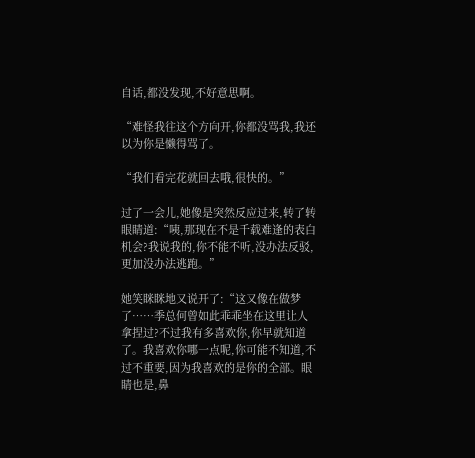自话,都没发现,不好意思啊。

“难怪我往这个方向开,你都没骂我,我还以为你是懒得骂了。

“我们看完花就回去哦,很快的。”

过了一会儿,她像是突然反应过来,转了转眼睛道:“咦,那现在不是千载难逢的表白机会?我说我的,你不能不听,没办法反驳,更加没办法逃跑。”

她笑眯眯地又说开了:“这又像在做梦了……季总何曾如此乖乖坐在这里让人拿捏过?不过我有多喜欢你,你早就知道了。我喜欢你哪一点呢,你可能不知道,不过不重要,因为我喜欢的是你的全部。眼睛也是,鼻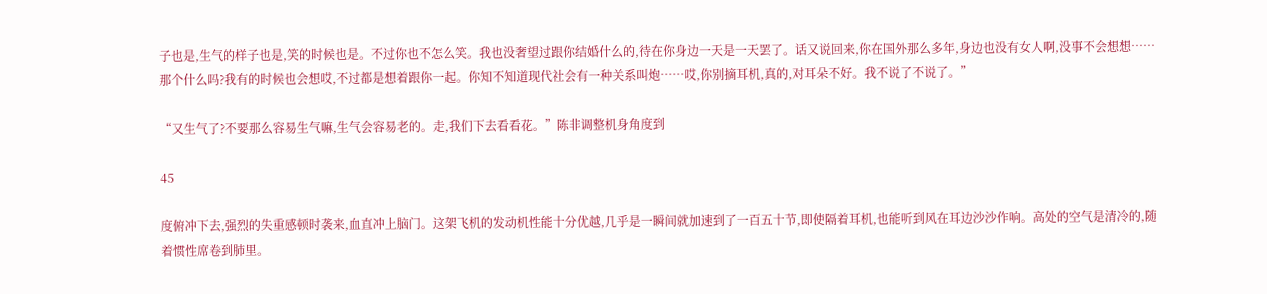子也是,生气的样子也是,笑的时候也是。不过你也不怎么笑。我也没奢望过跟你结婚什么的,待在你身边一天是一天罢了。话又说回来,你在国外那么多年,身边也没有女人啊,没事不会想想……那个什么吗?我有的时候也会想哎,不过都是想着跟你一起。你知不知道现代社会有一种关系叫炮……哎,你别摘耳机,真的,对耳朵不好。我不说了不说了。”

“又生气了?不要那么容易生气嘛,生气会容易老的。走,我们下去看看花。”陈非调整机身角度到

45

度俯冲下去,强烈的失重感顿时袭来,血直冲上脑门。这架飞机的发动机性能十分优越,几乎是一瞬间就加速到了一百五十节,即使隔着耳机,也能听到风在耳边沙沙作响。高处的空气是清冷的,随着惯性席卷到肺里。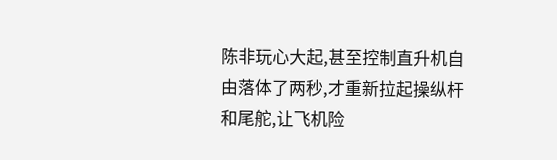陈非玩心大起,甚至控制直升机自由落体了两秒,才重新拉起操纵杆和尾舵,让飞机险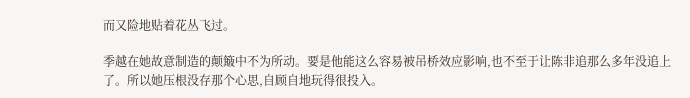而又险地贴着花丛飞过。

季越在她故意制造的颠簸中不为所动。要是他能这么容易被吊桥效应影响,也不至于让陈非追那么多年没追上了。所以她压根没存那个心思,自顾自地玩得很投入。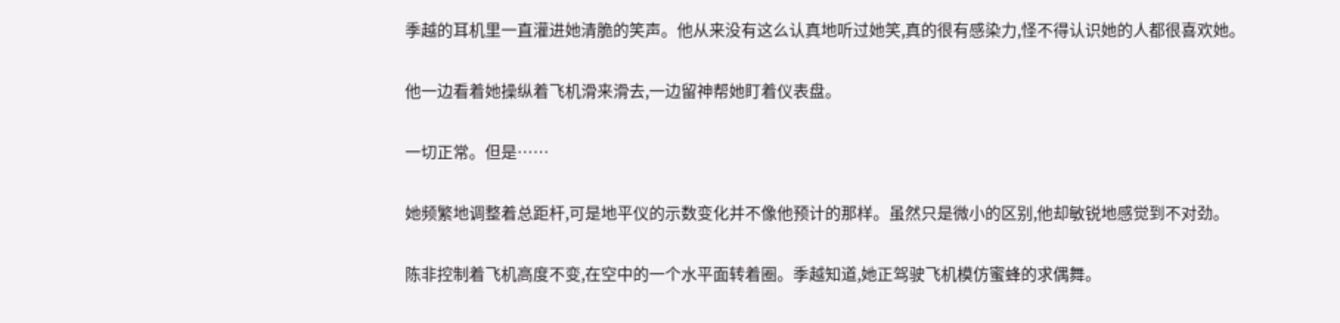季越的耳机里一直灌进她清脆的笑声。他从来没有这么认真地听过她笑,真的很有感染力,怪不得认识她的人都很喜欢她。

他一边看着她操纵着飞机滑来滑去,一边留神帮她盯着仪表盘。

一切正常。但是……

她频繁地调整着总距杆,可是地平仪的示数变化并不像他预计的那样。虽然只是微小的区别,他却敏锐地感觉到不对劲。

陈非控制着飞机高度不变,在空中的一个水平面转着圈。季越知道,她正驾驶飞机模仿蜜蜂的求偶舞。